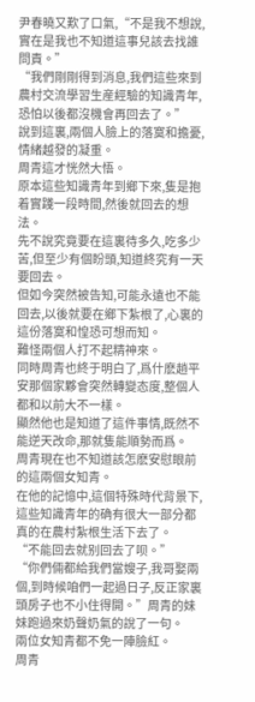尹春曉又歎了口氣,“不是我不想說,實在是我也不知道這事兒該去找誰問責。”
“我們剛剛得到消息,我們這些來到農村交流學習生産經驗的知識青年,恐怕以後都沒機會再回去了。”
說到這裏,兩個人臉上的落寞和擔憂,情緒越發的凝重。
周青這才恍然大悟。
原本這些知識青年到鄉下來,隻是抱着實踐一段時間,然後就回去的想法。
先不說究竟要在這裏待多久,吃多少苦,但至少有個盼頭,知道終究有一天要回去。
但如今突然被告知,可能永遠也不能回去,以後就要在鄉下紮根了,心裏的這份落寞和惶恐可想而知。
難怪兩個人打不起精神來。
同時周青也終于明白了,爲什麽趙平安那個家夥會突然轉變态度,整個人都和以前大不一樣。
顯然他也是知道了這件事情,既然不能逆天改命,那就隻能順勢而爲。
周青現在也不知道該怎麽安慰眼前的這兩個女知青。
在他的記憶中,這個特殊時代背景下,這些知識青年的确有很大一部分都真的在農村紮根生活下去了。
“不能回去就别回去了呗。”
“你們倆都給我們當嫂子,我哥娶兩個,到時候咱們一起過日子,反正家裏頭房子也不小住得開。”周青的妹妹跑過來奶聲奶氣的說了一句。
兩位女知青都不免一陣臉紅。
周青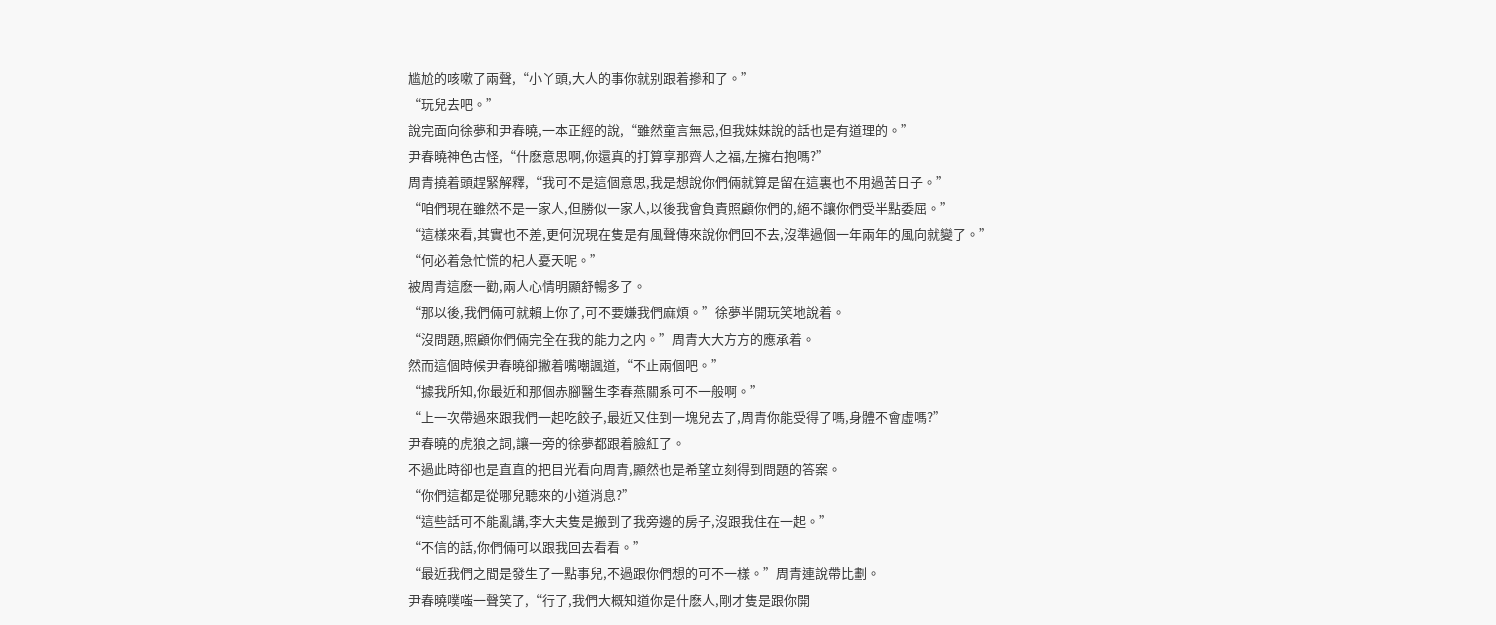尴尬的咳嗽了兩聲,“小丫頭,大人的事你就别跟着摻和了。”
“玩兒去吧。”
說完面向徐夢和尹春曉,一本正經的說,“雖然童言無忌,但我妹妹說的話也是有道理的。”
尹春曉神色古怪,“什麽意思啊,你還真的打算享那齊人之福,左擁右抱嗎?”
周青撓着頭趕緊解釋,“我可不是這個意思,我是想說你們倆就算是留在這裏也不用過苦日子。”
“咱們現在雖然不是一家人,但勝似一家人,以後我會負責照顧你們的,絕不讓你們受半點委屈。”
“這樣來看,其實也不差,更何況現在隻是有風聲傳來說你們回不去,沒準過個一年兩年的風向就變了。”
“何必着急忙慌的杞人憂天呢。”
被周青這麽一勸,兩人心情明顯舒暢多了。
“那以後,我們倆可就賴上你了,可不要嫌我們麻煩。”徐夢半開玩笑地說着。
“沒問題,照顧你們倆完全在我的能力之内。”周青大大方方的應承着。
然而這個時候尹春曉卻撇着嘴嘲諷道,“不止兩個吧。”
“據我所知,你最近和那個赤腳醫生李春燕關系可不一般啊。”
“上一次帶過來跟我們一起吃餃子,最近又住到一塊兒去了,周青你能受得了嗎,身體不會虛嗎?”
尹春曉的虎狼之詞,讓一旁的徐夢都跟着臉紅了。
不過此時卻也是直直的把目光看向周青,顯然也是希望立刻得到問題的答案。
“你們這都是從哪兒聽來的小道消息?”
“這些話可不能亂講,李大夫隻是搬到了我旁邊的房子,沒跟我住在一起。”
“不信的話,你們倆可以跟我回去看看。”
“最近我們之間是發生了一點事兒,不過跟你們想的可不一樣。”周青連說帶比劃。
尹春曉噗嗤一聲笑了,“行了,我們大概知道你是什麽人,剛才隻是跟你開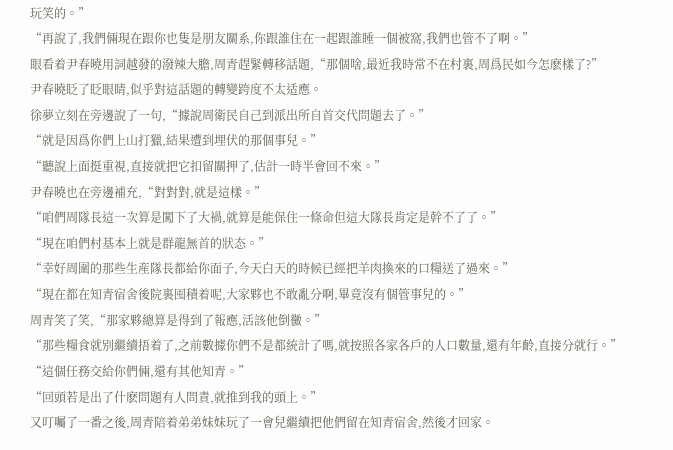玩笑的。”
“再說了,我們倆現在跟你也隻是朋友關系,你跟誰住在一起跟誰睡一個被窩,我們也管不了啊。”
眼看着尹春曉用詞越發的潑辣大膽,周青趕緊轉移話題,“那個啥,最近我時常不在村裏,周爲民如今怎麽樣了?”
尹春曉眨了眨眼睛,似乎對這話題的轉變跨度不太适應。
徐夢立刻在旁邊說了一句,“據說周衛民自己到派出所自首交代問題去了。”
“就是因爲你們上山打獵,結果遭到埋伏的那個事兒。”
“聽說上面挺重視,直接就把它扣留關押了,估計一時半會回不來。”
尹春曉也在旁邊補充,“對對對,就是這樣。”
“咱們周隊長這一次算是闖下了大禍,就算是能保住一條命但這大隊長肯定是幹不了了。”
“現在咱們村基本上就是群龍無首的狀态。”
“幸好周圍的那些生産隊長都給你面子,今天白天的時候已經把羊肉換來的口糧送了過來。”
“現在都在知青宿舍後院裏囤積着呢,大家夥也不敢亂分啊,畢竟沒有個管事兒的。”
周青笑了笑,“那家夥總算是得到了報應,活該他倒黴。”
“那些糧食就别繼續捂着了,之前數據你們不是都統計了嗎,就按照各家各戶的人口數量,還有年齡,直接分就行。”
“這個任務交給你們倆,還有其他知青。”
“回頭若是出了什麽問題有人問責,就推到我的頭上。”
又叮囑了一番之後,周青陪着弟弟妹妹玩了一會兒繼續把他們留在知青宿舍,然後才回家。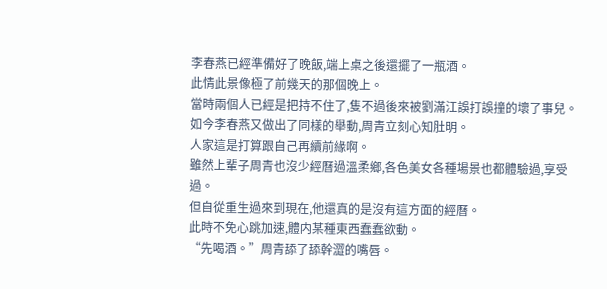李春燕已經準備好了晚飯,端上桌之後還擺了一瓶酒。
此情此景像極了前幾天的那個晚上。
當時兩個人已經是把持不住了,隻不過後來被劉滿江誤打誤撞的壞了事兒。
如今李春燕又做出了同樣的舉動,周青立刻心知肚明。
人家這是打算跟自己再續前緣啊。
雖然上輩子周青也沒少經曆過溫柔鄉,各色美女各種場景也都體驗過,享受過。
但自從重生過來到現在,他還真的是沒有這方面的經曆。
此時不免心跳加速,體内某種東西蠢蠢欲動。
“先喝酒。”周青舔了舔幹澀的嘴唇。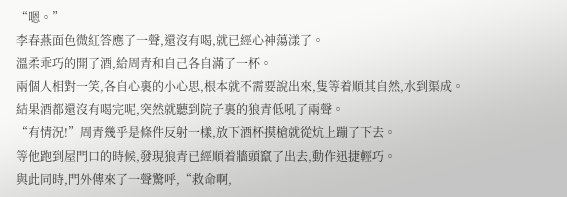“嗯。”
李春燕面色微紅答應了一聲,還沒有喝,就已經心神蕩漾了。
溫柔乖巧的開了酒,給周青和自己各自滿了一杯。
兩個人相對一笑,各自心裏的小心思,根本就不需要說出來,隻等着順其自然,水到渠成。
結果酒都還沒有喝完呢,突然就聽到院子裏的狼青低吼了兩聲。
“有情況!”周青幾乎是條件反射一樣,放下酒杯摸槍就從炕上蹦了下去。
等他跑到屋門口的時候,發現狼青已經順着牆頭竄了出去,動作迅捷輕巧。
與此同時,門外傳來了一聲驚呼,“救命啊,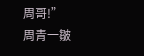周哥!”
周青一皺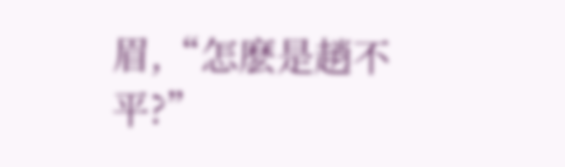眉,“怎麽是趙不平?”